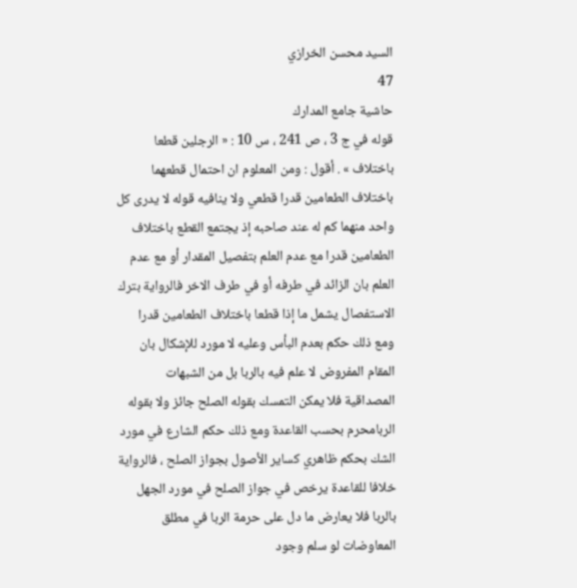السيد محسن الخرازي
47
حاشية جامع المدارك
قوله في ج 3 ، ص 241 ، س 10 : « الرجلين قطعا باختلاف » . أقول : ومن المعلوم ان احتمال قطعهما باختلاف الطعامين قدرا قطعي ولا ينافيه قوله لا يدرى كل واحد منهما كم له عند صاحبه إذ يجتمع القطع باختلاف الطعامين قدرا مع عدم العلم بتفصيل المقدار أو مع عدم العلم بان الزائد في طرفه أو في طرف الاخر فالرواية بترك الاستفصال يشمل ما إذا قطعا باختلاف الطعامين قدرا ومع ذلك حكم بعدم البأس وعليه لا مورد للإشكال بان المقام المفروض لا علم فيه بالربا بل من الشبهات المصداقية فلا يمكن التمسك بقوله الصلح جائز ولا بقوله الربامحرم بحسب القاعدة ومع ذلك حكم الشارع في مورد الشك بحكم ظاهري كساير الأصول بجواز الصلح ، فالرواية خلافا للقاعدة يرخص في جواز الصلح في مورد الجهل بالربا فلا يعارض ما دل على حرمة الربا في مطلق المعاوضات لو سلم وجود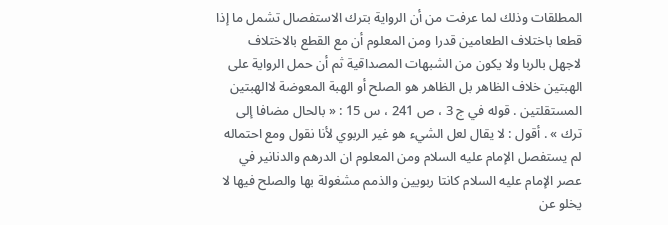المطلقات وذلك لما عرفت من أن الرواية بترك الاستفصال تشمل ما إذا قطعا باختلاف الطعامين قدرا ومن المعلوم أن مع القطع بالاختلاف لاجهل بالربا ولا يكون من الشبهات المصداقية ثم أن حمل الرواية على الهبتين خلاف الظاهر بل الظاهر هو الصلح أو الهبة المعوضة لاالهبتين المستقلتين . قوله في ج 3 ، ص 241 ، س 15 : « بالحال مضافا إلى ترك » . أقول : لا يقال لعل الشيء هو غير الربوي لأنا نقول ومع احتماله لم يستفصل الإمام عليه السلام ومن المعلوم ان الدرهم والدنانير في عصر الإمام عليه السلام كانتا ربويين والذمم مشغولة بها والصلح فيها لا يخلو عن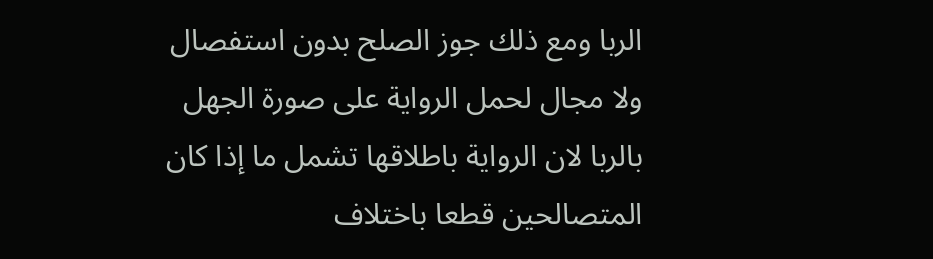الربا ومع ذلك جوز الصلح بدون استفصال ولا مجال لحمل الرواية على صورة الجهل بالربا لان الرواية باطلاقها تشمل ما إذا كان المتصالحين قطعا باختلاف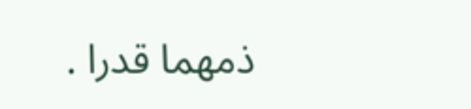ذمهما قدرا .